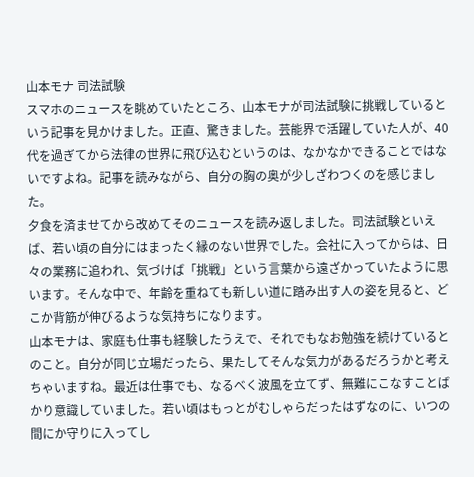山本モナ 司法試験
スマホのニュースを眺めていたところ、山本モナが司法試験に挑戦しているという記事を見かけました。正直、驚きました。芸能界で活躍していた人が、40代を過ぎてから法律の世界に飛び込むというのは、なかなかできることではないですよね。記事を読みながら、自分の胸の奥が少しざわつくのを感じました。
夕食を済ませてから改めてそのニュースを読み返しました。司法試験といえば、若い頃の自分にはまったく縁のない世界でした。会社に入ってからは、日々の業務に追われ、気づけば「挑戦」という言葉から遠ざかっていたように思います。そんな中で、年齢を重ねても新しい道に踏み出す人の姿を見ると、どこか背筋が伸びるような気持ちになります。
山本モナは、家庭も仕事も経験したうえで、それでもなお勉強を続けているとのこと。自分が同じ立場だったら、果たしてそんな気力があるだろうかと考えちゃいますね。最近は仕事でも、なるべく波風を立てず、無難にこなすことばかり意識していました。若い頃はもっとがむしゃらだったはずなのに、いつの間にか守りに入ってし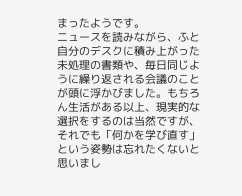まったようです。
ニュースを読みながら、ふと自分のデスクに積み上がった未処理の書類や、毎日同じように繰り返される会議のことが頭に浮かびました。もちろん生活がある以上、現実的な選択をするのは当然ですが、それでも「何かを学び直す」という姿勢は忘れたくないと思いまし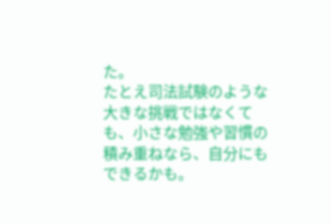た。
たとえ司法試験のような大きな挑戦ではなくても、小さな勉強や習慣の積み重ねなら、自分にもできるかも。